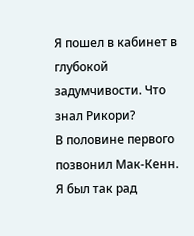Я пошел в кабинет в глубокой задумчивости. Что знал Рикори?
В половине первого позвонил Мак-Кенн. Я был так рад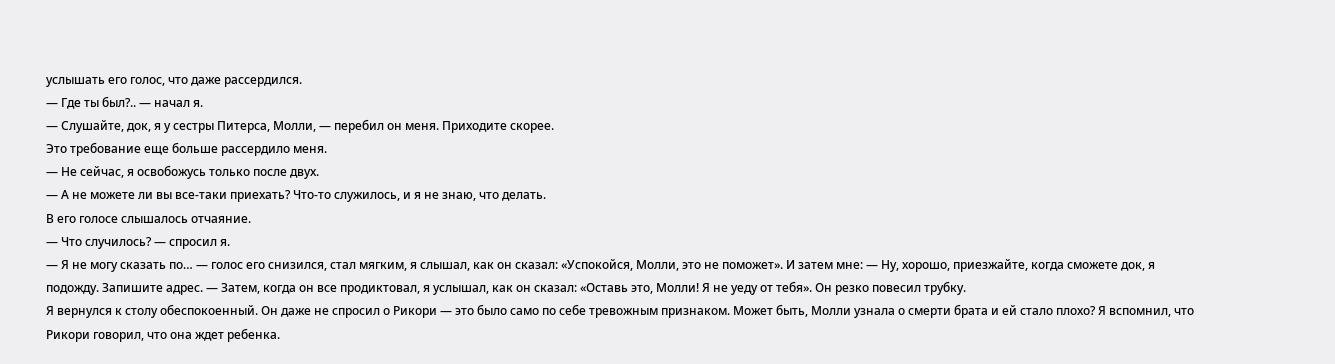услышать его голос, что даже рассердился.
— Где ты был?.. — начал я.
— Слушайте, док, я у сестры Питерса, Молли, — перебил он меня. Приходите скорее.
Это требование еще больше рассердило меня.
— Не сейчас, я освобожусь только после двух.
— А не можете ли вы все-таки приехать? Что-то служилось, и я не знаю, что делать.
В его голосе слышалось отчаяние.
— Что случилось? — спросил я.
— Я не могу сказать по… — голос его снизился, стал мягким, я слышал, как он сказал: «Успокойся, Молли, это не поможет». И затем мне: — Ну, хорошо, приезжайте, когда сможете док, я подожду. Запишите адрес. — Затем, когда он все продиктовал, я услышал, как он сказал: «Оставь это, Молли! Я не уеду от тебя». Он резко повесил трубку.
Я вернулся к столу обеспокоенный. Он даже не спросил о Рикори — это было само по себе тревожным признаком. Может быть, Молли узнала о смерти брата и ей стало плохо? Я вспомнил, что Рикори говорил, что она ждет ребенка.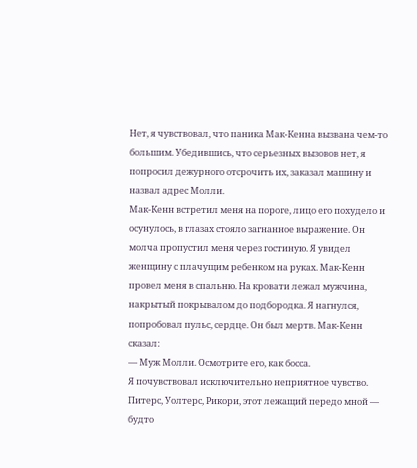Нет, я чувствовал, что паника Мак-Кенна вызвана чем-то большим. Убедившись, что серьезных вызовов нет, я попросил дежурного отсрочить их, заказал машину и назвал адрес Молли.
Мак-Кенн встретил меня на пороге, лицо его похудело и осунулось, в глазах стояло загнанное выражение. Он молча пропустил меня через гостиную. Я увидел женщину с плачущим ребенком на руках. Мак-Кенн провел меня в спальню. На кровати лежал мужчина, накрытый покрывалом до подбородка. Я нагнулся, попробовал пульс, сердце. Он был мертв. Мак-Кенн сказал:
— Муж Молли. Осмотрите его, как босса.
Я почувствовал исключительно неприятное чувство. Питерс, Уолтерс, Рикори, этот лежащий передо мной — будто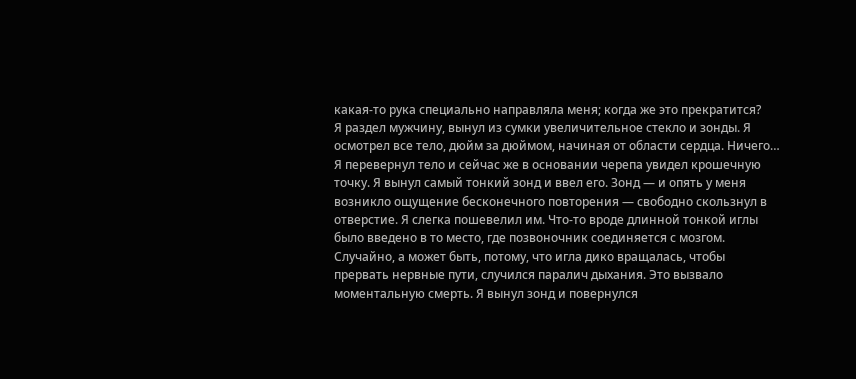какая-то рука специально направляла меня; когда же это прекратится?
Я раздел мужчину, вынул из сумки увеличительное стекло и зонды. Я осмотрел все тело, дюйм за дюймом, начиная от области сердца. Ничего… Я перевернул тело и сейчас же в основании черепа увидел крошечную точку. Я вынул самый тонкий зонд и ввел его. Зонд — и опять у меня возникло ощущение бесконечного повторения — свободно скользнул в отверстие. Я слегка пошевелил им. Что-то вроде длинной тонкой иглы было введено в то место, где позвоночник соединяется с мозгом. Случайно, а может быть, потому, что игла дико вращалась, чтобы прервать нервные пути, случился паралич дыхания. Это вызвало моментальную смерть. Я вынул зонд и повернулся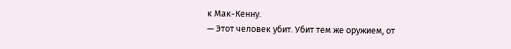к Мак-Кенну.
— Этот человек убит. Убит тем же оружием, от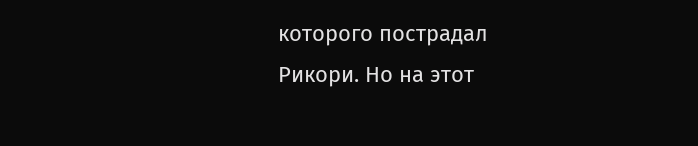которого пострадал Рикори. Но на этот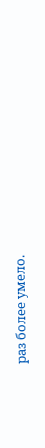раз более умело.